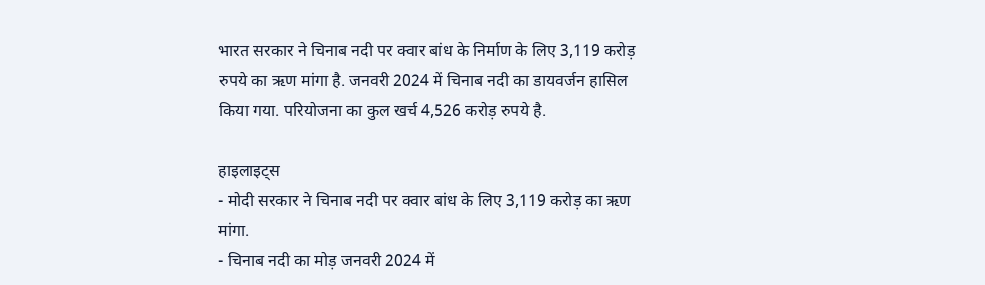भारत सरकार ने चिनाब नदी पर क्वार बांध के निर्माण के लिए 3,119 करोड़ रुपये का ऋण मांगा है. जनवरी 2024 में चिनाब नदी का डायवर्जन हासिल किया गया. परियोजना का कुल खर्च 4,526 करोड़ रुपये है.

हाइलाइट्स
- मोदी सरकार ने चिनाब नदी पर क्वार बांध के लिए 3,119 करोड़ का ऋण मांगा.
- चिनाब नदी का मोड़ जनवरी 2024 में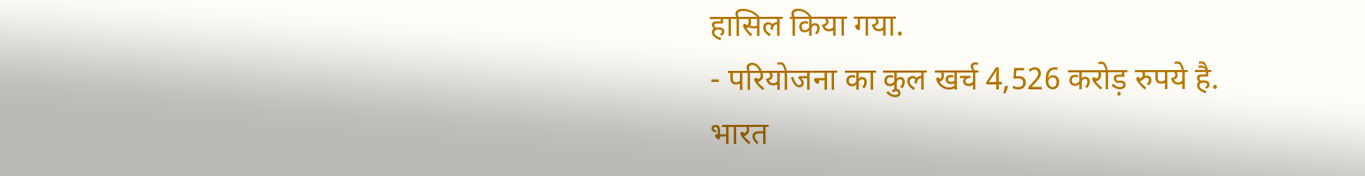हासिल किया गया.
- परियोजना का कुल खर्च 4,526 करोड़ रुपये है.
भारत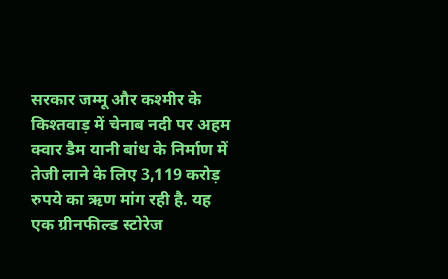सरकार जम्मू और कश्मीर के किश्तवाड़ में चेनाब नदी पर अहम क्वार डैम यानी बांध के निर्माण में तेजी लाने के लिए 3,119 करोड़ रुपये का ऋण मांग रही है. यह एक ग्रीनफील्ड स्टोरेज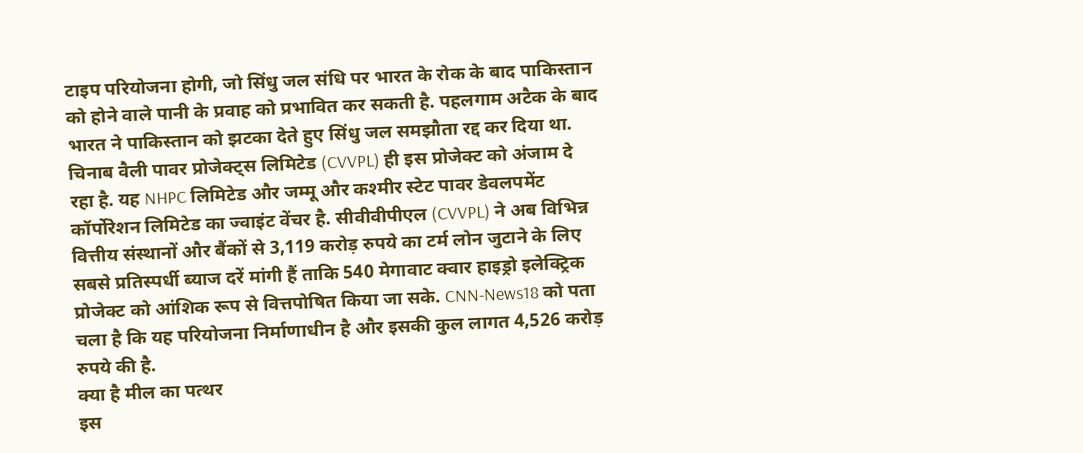टाइप परियोजना होगी, जो सिंधु जल संधि पर भारत के रोक के बाद पाकिस्तान को होने वाले पानी के प्रवाह को प्रभावित कर सकती है. पहलगाम अटैक के बाद भारत ने पाकिस्तान को झटका देते हुए सिंधु जल समझौता रद्द कर दिया था.
चिनाब वैली पावर प्रोजेक्ट्स लिमिटेड (CVVPL) ही इस प्रोजेक्ट को अंजाम दे रहा है. यह NHPC लिमिटेड और जम्मू और कश्मीर स्टेट पावर डेवलपमेंट कॉर्पोरेशन लिमिटेड का ज्वाइंट वेंचर है. सीवीवीपीएल (CVVPL) ने अब विभिन्न वित्तीय संस्थानों और बैंकों से 3,119 करोड़ रुपये का टर्म लोन जुटाने के लिए सबसे प्रतिस्पर्धी ब्याज दरें मांगी हैं ताकि 540 मेगावाट क्वार हाइड्रो इलेक्ट्रिक प्रोजेक्ट को आंशिक रूप से वित्तपोषित किया जा सके. CNN-News18 को पता चला है कि यह परियोजना निर्माणाधीन है और इसकी कुल लागत 4,526 करोड़ रुपये की है.
क्या है मील का पत्थर
इस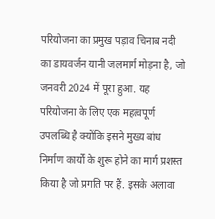परियोजना का प्रमुख पड़ाव चिनाब नदी का डायवर्जन यानी जलमार्ग मोड़ना है, जो जनवरी 2024 में पूरा हुआ. यह परियोजना के लिए एक महत्वपूर्ण उपलब्धि है क्योंकि इसने मुख्य बांध निर्माण कार्यों के शुरू होने का मार्ग प्रशस्त किया है जो प्रगति पर हैं. इसके अलावा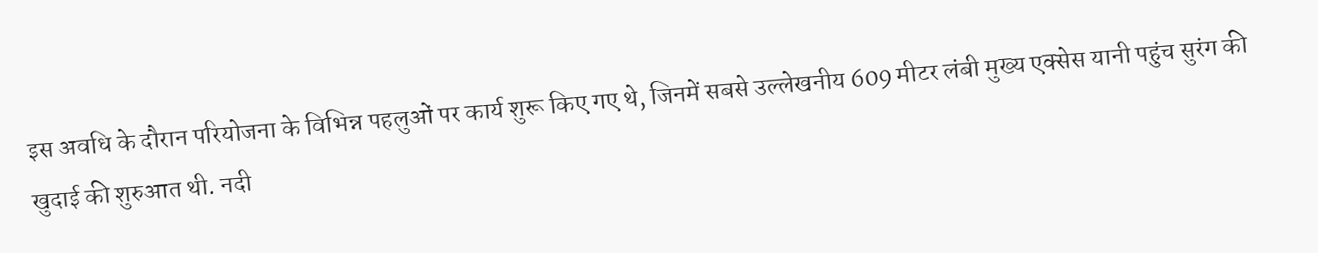इस अवधि के दौरान परियोजना के विभिन्न पहलुओं पर कार्य शुरू किए गए थे, जिनमें सबसे उल्लेखनीय 609 मीटर लंबी मुख्य एक्सेस यानी पहुंच सुरंग की खुदाई की शुरुआत थी. नदी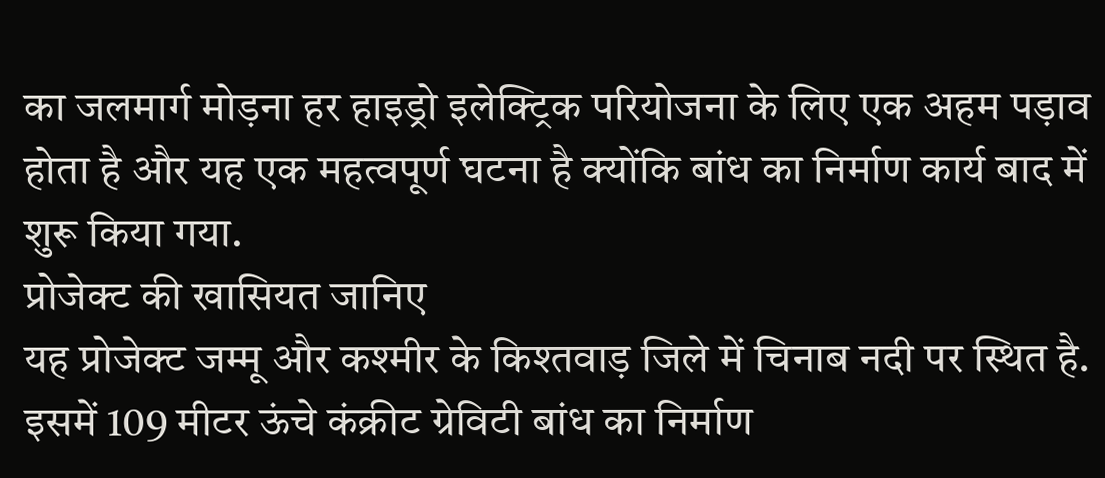का जलमार्ग मोड़ना हर हाइड्रो इलेक्ट्रिक परियोजना के लिए एक अहम पड़ाव होता है और यह एक महत्वपूर्ण घटना है क्योंकि बांध का निर्माण कार्य बाद में शुरू किया गया.
प्रोजेक्ट की खासियत जानिए
यह प्रोजेक्ट जम्मू और कश्मीर के किश्तवाड़ जिले में चिनाब नदी पर स्थित है. इसमें 109 मीटर ऊंचे कंक्रीट ग्रेविटी बांध का निर्माण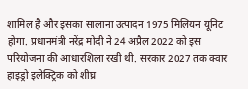शामिल है और इसका सालाना उत्पादन 1975 मिलियन यूनिट होगा. प्रधानमंत्री नरेंद्र मोदी ने 24 अप्रैल 2022 को इस परियोजना की आधारशिला रखी थी. सरकार 2027 तक क्वार हाइड्रो इलेक्ट्रिक को शीघ्र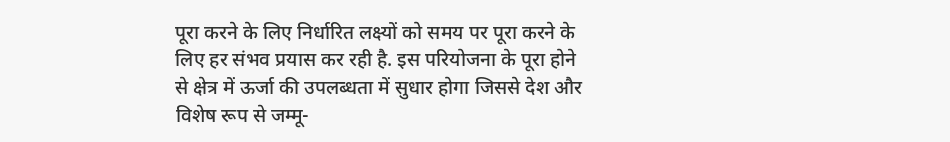पूरा करने के लिए निर्धारित लक्ष्यों को समय पर पूरा करने के लिए हर संभव प्रयास कर रही है. इस परियोजना के पूरा होने से क्षेत्र में ऊर्जा की उपलब्धता में सुधार होगा जिससे देश और विशेष रूप से जम्मू-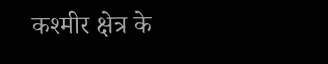कश्मीर क्षेत्र के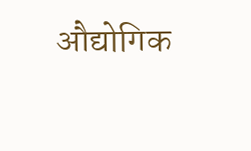औद्योगिक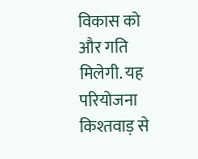विकास को और गति मिलेगी. यह परियोजना किश्तवाड़ से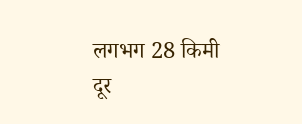लगभग 28 किमी दूर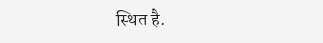स्थित है.